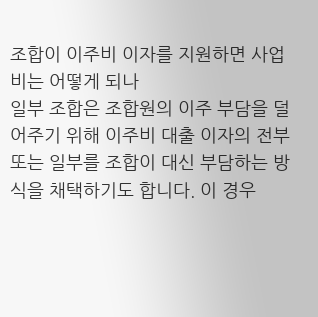조합이 이주비 이자를 지원하면 사업비는 어떻게 되나
일부 조합은 조합원의 이주 부담을 덜어주기 위해 이주비 대출 이자의 전부 또는 일부를 조합이 대신 부담하는 방식을 채택하기도 합니다. 이 경우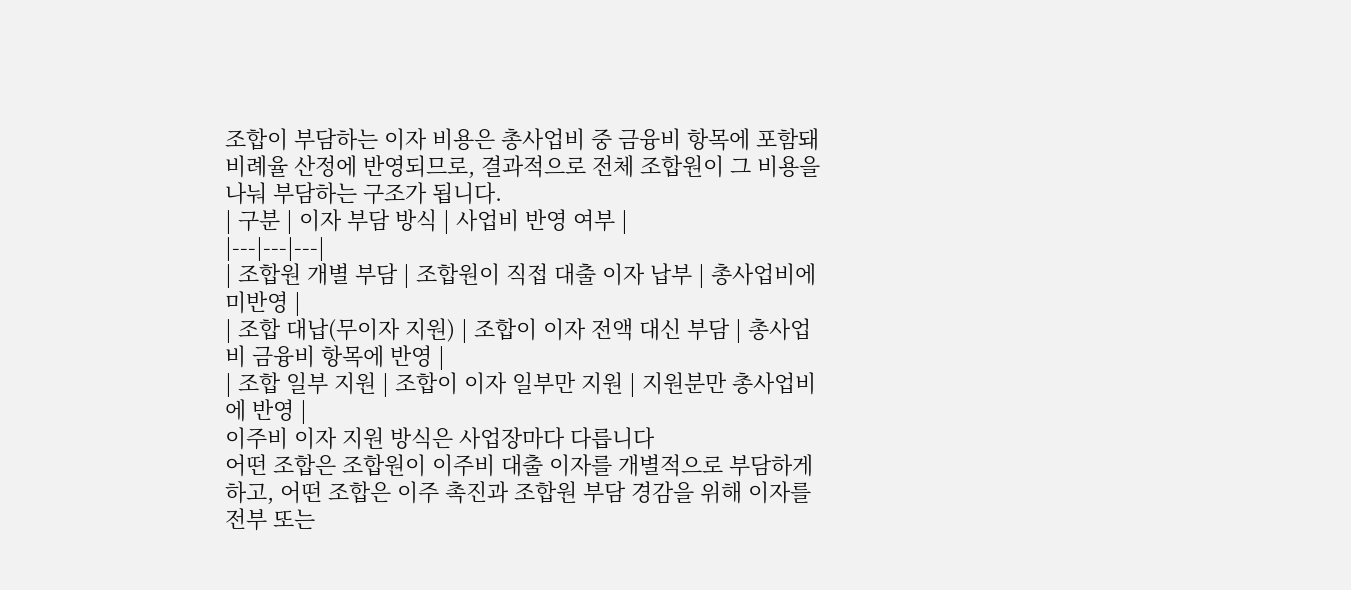조합이 부담하는 이자 비용은 총사업비 중 금융비 항목에 포함돼 비례율 산정에 반영되므로, 결과적으로 전체 조합원이 그 비용을 나눠 부담하는 구조가 됩니다.
| 구분 | 이자 부담 방식 | 사업비 반영 여부 |
|---|---|---|
| 조합원 개별 부담 | 조합원이 직접 대출 이자 납부 | 총사업비에 미반영 |
| 조합 대납(무이자 지원) | 조합이 이자 전액 대신 부담 | 총사업비 금융비 항목에 반영 |
| 조합 일부 지원 | 조합이 이자 일부만 지원 | 지원분만 총사업비에 반영 |
이주비 이자 지원 방식은 사업장마다 다릅니다
어떤 조합은 조합원이 이주비 대출 이자를 개별적으로 부담하게 하고, 어떤 조합은 이주 촉진과 조합원 부담 경감을 위해 이자를 전부 또는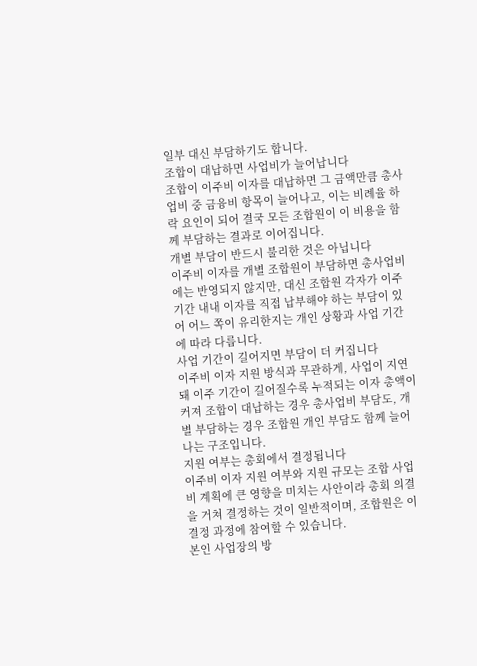일부 대신 부담하기도 합니다.
조합이 대납하면 사업비가 늘어납니다
조합이 이주비 이자를 대납하면 그 금액만큼 총사업비 중 금융비 항목이 늘어나고, 이는 비례율 하락 요인이 되어 결국 모든 조합원이 이 비용을 함께 부담하는 결과로 이어집니다.
개별 부담이 반드시 불리한 것은 아닙니다
이주비 이자를 개별 조합원이 부담하면 총사업비에는 반영되지 않지만, 대신 조합원 각자가 이주 기간 내내 이자를 직접 납부해야 하는 부담이 있어 어느 쪽이 유리한지는 개인 상황과 사업 기간에 따라 다릅니다.
사업 기간이 길어지면 부담이 더 커집니다
이주비 이자 지원 방식과 무관하게, 사업이 지연돼 이주 기간이 길어질수록 누적되는 이자 총액이 커져 조합이 대납하는 경우 총사업비 부담도, 개별 부담하는 경우 조합원 개인 부담도 함께 늘어나는 구조입니다.
지원 여부는 총회에서 결정됩니다
이주비 이자 지원 여부와 지원 규모는 조합 사업비 계획에 큰 영향을 미치는 사안이라 총회 의결을 거쳐 결정하는 것이 일반적이며, 조합원은 이 결정 과정에 참여할 수 있습니다.
본인 사업장의 방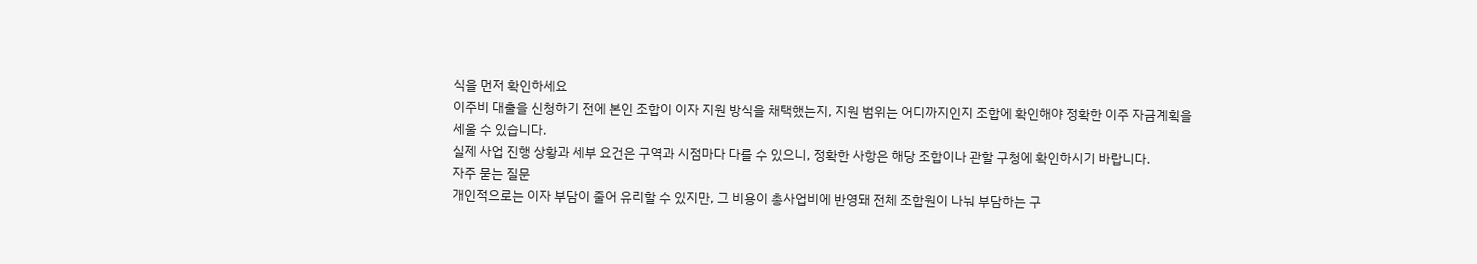식을 먼저 확인하세요
이주비 대출을 신청하기 전에 본인 조합이 이자 지원 방식을 채택했는지, 지원 범위는 어디까지인지 조합에 확인해야 정확한 이주 자금계획을 세울 수 있습니다.
실제 사업 진행 상황과 세부 요건은 구역과 시점마다 다를 수 있으니, 정확한 사항은 해당 조합이나 관할 구청에 확인하시기 바랍니다.
자주 묻는 질문
개인적으로는 이자 부담이 줄어 유리할 수 있지만, 그 비용이 총사업비에 반영돼 전체 조합원이 나눠 부담하는 구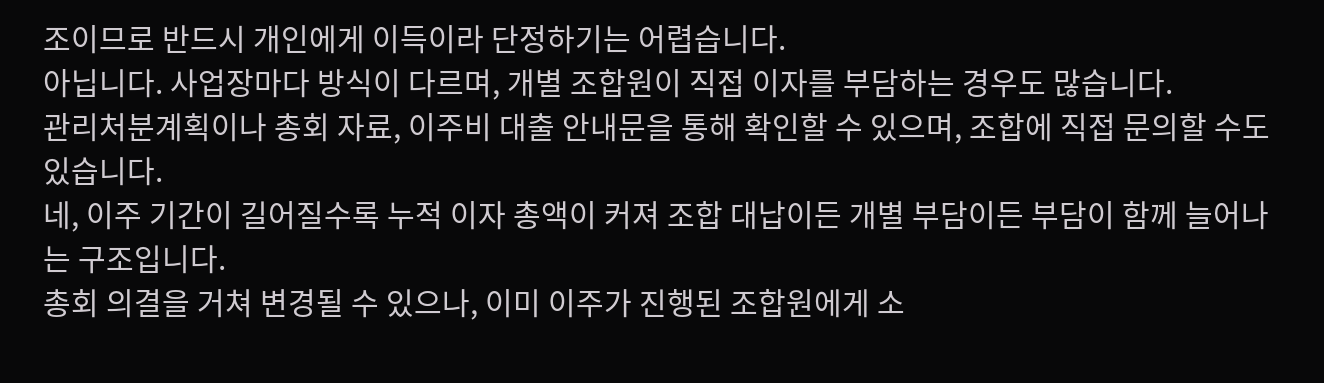조이므로 반드시 개인에게 이득이라 단정하기는 어렵습니다.
아닙니다. 사업장마다 방식이 다르며, 개별 조합원이 직접 이자를 부담하는 경우도 많습니다.
관리처분계획이나 총회 자료, 이주비 대출 안내문을 통해 확인할 수 있으며, 조합에 직접 문의할 수도 있습니다.
네, 이주 기간이 길어질수록 누적 이자 총액이 커져 조합 대납이든 개별 부담이든 부담이 함께 늘어나는 구조입니다.
총회 의결을 거쳐 변경될 수 있으나, 이미 이주가 진행된 조합원에게 소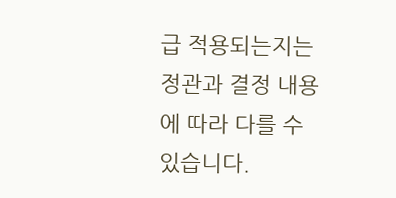급 적용되는지는 정관과 결정 내용에 따라 다를 수 있습니다.